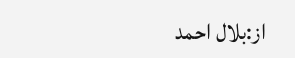از:بلال احمد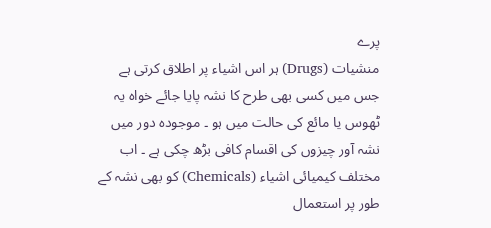پرے
منشیات (Drugs) ہر اس اشیاء پر اطلاق کرتی ہے جس میں کسی بھی طرح کا نشہ پایا جائے خواہ یہ ٹھوس یا مائع کی حالت میں ہو ۔ موجودہ دور میں نشہ آور چیزوں کی اقسام کافی بڑھ چکی ہے ۔ اب مختلف کیمیائی اشیاء (Chemicals) کو بھی نشہ کے طور پر استعمال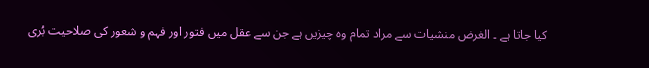کیا جاتا ہے ۔ الغرض منشیات سے مراد تمام وہ چیزیں ہے جن سے عقل میں فتور اور فہم و شعور کی صلاحیت بُری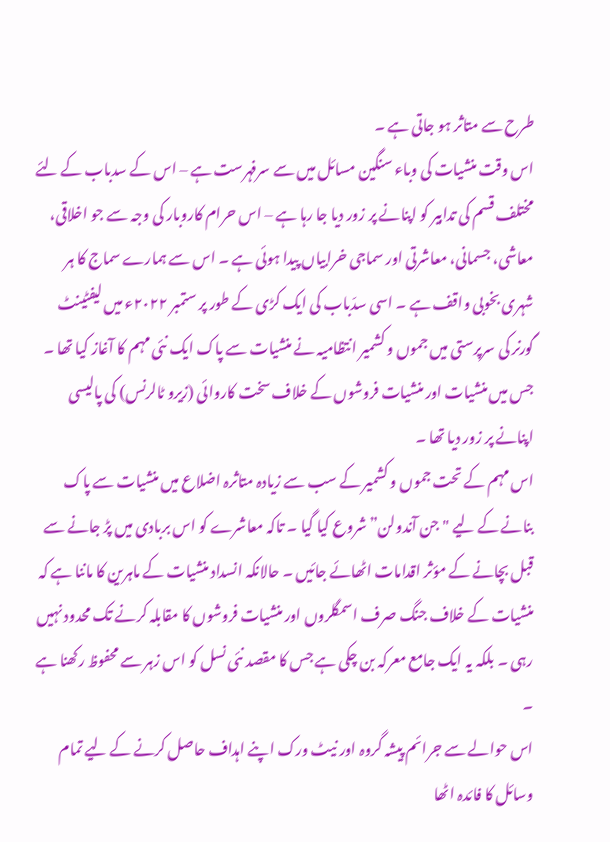طرح سے متاثر ہو جاتی ہے ۔
اس وقت منشیات کی وباء سنگین مسائل میں سے سرفہرست ہے – اس کے سدباب کے لئے مختلف قسم کی تدابیر کو اپنانے پر زور دیا جا رہا ہے – اس حرام کاروبار کی وجہ سے جو اخلاقی، معاشی، جسمانی، معاشرتی اور سماجی خرابیاں پیدا ہوئی ہے ۔ اس سے ہمارے سماج کا ہر شہری بخوبی واقف ہے ۔ اسی سدّباب کی ایک کڑی کے طور پر ستمبر ۲۰۲۲ء میں لیفٹینٹ گورنر کی سرپرستی میں جموں و کشمیر انتظامیہ نے منشیات سے پاک ایک نئی مہم کا آغاز کیا تھا ۔ جس میں منشیات اور منشیات فروشوں کے خلاف سخت کاروائی (زیرو ٹالرنس) کی پالیسی اپنانے پر زور دیا تھا ۔
اس مہم کے تحت جموں و کشمیر کے سب سے زیادہ متاثرہ اضلاع میں منشیات سے پاک بنانے کے لیے "جن آندولن” شروع کیا گیا ۔ تاکہ معاشرے کو اس بربادی میں پڑ جانے سے قبل بچانے کے مؤثر اقدامات اٹھائے جائیں ۔ حالانکہ انسداد منشیات کے ماہرین کا ماننا ہے کہ منشیات کے خلاف جنگ صرف اسمگلروں اور منشیات فروشوں کا مقابلہ کرنے تک محدود نہیں رہی ۔ بلکہ یہ ایک جامع معرکہ بن چکی ہے جس کا مقصد نئی نسل کو اس زہر سے محفوظ رکھنا ہے ۔
اس حوالے سے جرائم پیشہ گروہ اور نیٹ ورک اپنے اہداف حاصل کرنے کے لیے تمام وسائل کا فائدہ اٹھا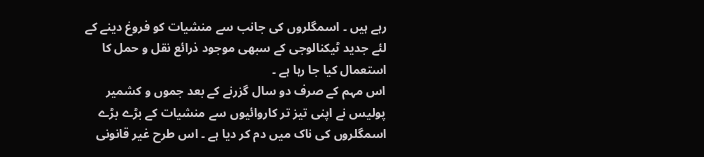رہے ہیں ۔ اسمگلروں کی جانب سے منشیات کو فروغ دینے کے لئے جدید ٹیکنالوجی کے سبھی موجود ذرائع نقل و حمل کا استعمال کیا جا رہا ہے ۔
اس مہم کے صرف دو سال گزرنے کے بعد جموں و کشمیر پولیس نے اپنی تیز تر کاروائیوں سے منشیات کے بڑے بڑے اسمگلروں کی ناک میں دم کر دیا ہے ۔ اس طرح غیر قانونی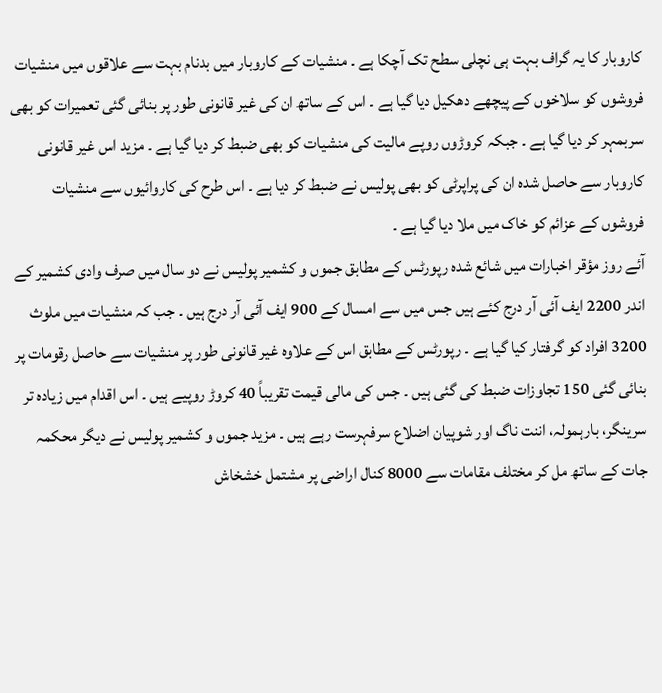کاروبار کا یہ گراف بہت ہی نچلی سطح تک آچکا ہے ۔ منشیات کے کاروبار میں بدنام بہت سے علاقوں میں منشیات فروشوں کو سلاخوں کے پیچھے دھکیل دیا گیا ہے ۔ اس کے ساتھ ان کی غیر قانونی طور پر بنائی گئی تعمیرات کو بھی سربمہر کر دیا گیا ہے ۔ جبکہ کروڑوں روپے مالیت کی منشیات کو بھی ضبط کر دیا گیا ہے ۔ مزید اس غیر قانونی کاروبار سے حاصل شدہ ان کی پراپرٹی کو بھی پولیس نے ضبط کر دیا ہے ۔ اس طرح کی کاروائیوں سے منشیات فروشوں کے عزائم کو خاک میں ملا دیا گیا ہے ۔
آئے روز مؤقر اخبارات میں شائع شدہ رپورٹس کے مطابق جموں و کشمیر پولیس نے دو سال میں صرف وادی کشمیر کے اندر 2200 ایف آئی آر درج کئے ہیں جس میں سے امسال کے 900 ایف آئی آر درج ہیں ۔ جب کہ منشیات میں ملوث 3200 افراد کو گرفتار کیا گیا ہے ۔ رپورٹس کے مطابق اس کے علاوہ غیر قانونی طور پر منشیات سے حاصل رقومات پر بنائی گئی 150 تجاوزات ضبط کی گئی ہیں ۔ جس کی مالی قیمت تقریباً 40 کروڑ روپیے ہیں ۔ اس اقدام میں زیادہ تر سرینگر، بارہمولہ، اننت ناگ اور شوپیان اضلاع سرفہرست رہے ہیں ۔ مزید جموں و کشمیر پولیس نے دیگر محکمہ جات کے ساتھ مل کر مختلف مقامات سے 8000 کنال اراضی پر مشتمل خشخاش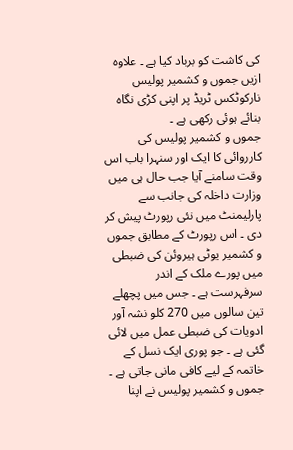کی کاشت کو برباد کیا ہے ۔ علاوہ ازیں جموں و کشمیر پولیس نارکوٹکس ٹریڈ پر اپنی کڑی نگاہ بنائے ہوئی رکھی ہے ۔
جموں و کشمیر پولیس کی کارروائی کا ایک اور سنہرا باب اس وقت سامنے آیا جب حال ہی میں وزارت داخلہ کی جانب سے پارلیمنٹ میں نئی رپورٹ پیش کر دی ۔ اس رپورٹ کے مطابق جموں و کشمیر یوٹی ہیروئن کی ضبطی میں پورے ملک کے اندر سرفہرست ہے ۔ جس میں پچھلے تین سالوں میں 270 کلو نشہ آور ادویات کی ضبطی عمل میں لائی گئی ہے ۔ جو پوری ایک نسل کے خاتمہ کے لیے کافی مانی جاتی ہے ۔ جموں و کشمیر پولیس نے اپنا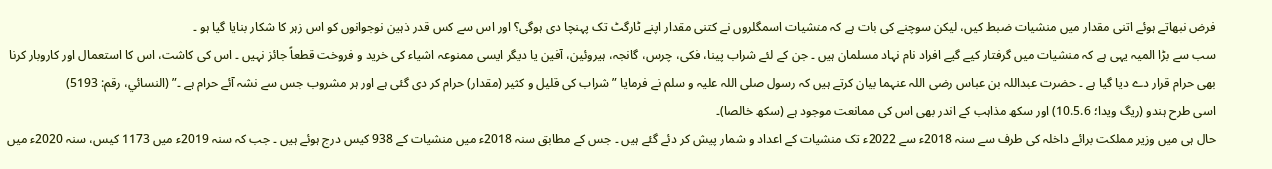فرض نبھاتے ہوئے اتنی مقدار میں منشیات ضبط کیں، لیکن سوچنے کی بات ہے کہ منشیات اسمگلروں نے کتنی مقدار اپنے ٹارگٹ تک پہنچا دی ہوگی؟ اور اس سے کس قدر ذہین نوجوانوں کو اس زہر کا شکار بنایا گیا ہو ۔
سب سے بڑا المیہ یہی ہے کہ منشیات میں گرفتار کیے گیے افراد نام نہاد مسلمان ہیں ۔ جن کے لئے شراب پینا، فکی، چرس، گانجہ، ہیروئین، آفین یا دیگر ایسی ممنوعہ اشیاء کی خرید و فروخت قطعاً جائز نہیں ۔ اس کی کاشت، اس کا استعمال اور کاروبار کرنا بھی حرام قرار دے دیا گیا ہے ۔ حضرت عبداللہ بن عباس رضی اللہ عنہما بیان کرتے ہیں کہ رسول صلی اللہ علیہ و سلم نے فرمایا ” شراب کی قلیل و کثیر (مقدار) حرام کر دی گئی ہے اور ہر مشروب جس سے نشہ آئے حرام ہے ۔” (النسائي، رقم: 5193)
اسی طرح ہندو (ریگ ویدا؛ 10.5.6) اور سکھ مذاہب کے اندر بھی اس کی ممانعت موجود ہے (سکھ خالصا)۔
حال ہی میں وزیر مملکت برائے داخلہ کی طرف سے سنہ 2018ء سے 2022ء تک منشیات کے اعداد و شمار پیش کر دئے گئے ہیں ۔ جس کے مطابق سنہ 2018ء میں منشیات کے 938 کیس درج ہوئے ہیں ۔ جب کہ سنہ 2019ء میں 1173 کیس، سنہ 2020ء میں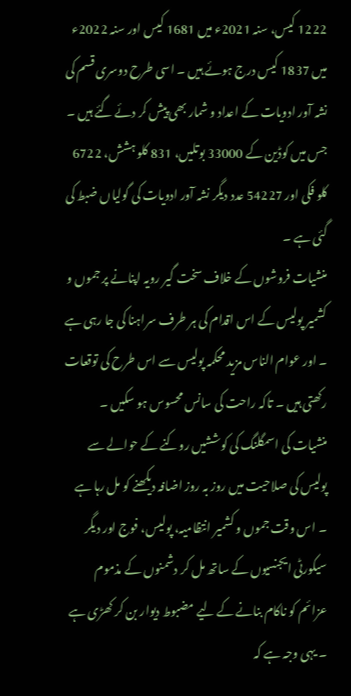1222 کیس، سنہ 2021ء میں 1681 کیس اور سنہ 2022ء میں 1837 کیس درج ہوئے ہیں ۔ اسی طرح دوسری قسم کی نشہ آور ادویات کے اعداد و شمار بھی پیش کر دئے گئے ہیں ۔ جس میں کوڈین کے 33000 بوتلیں، 831 کلو ہشش، 6722 کلو فکی اور 54227 عدد دیگر نشہ آور ادویات کی گولیاں ضبط کی گئی ہے ۔
منشیات فروشوں کے خلاف سخت گیر رویہ اپنانے پر جموں و کشمیر پولیس کے اس اقدام کی ہر طرف سراہنا کی جا رہی ہے ۔ اور عوام الناس مزید محکمہ پولیس سے اس طرح کی توقعات رکھتی ہیں ۔ تاکہ راحت کی سانس محسوس ہو سکیں ۔ منشیات کی اسمگلنگ کی کوششیں روکنے کے حوالے سے پولیس کی صلاحیت میں روز بہ روز اضافہ دیکھنے کو مل رہا ہے ۔ اس وقت جموں و کشمیر انتظامیہ، پولیس، فوج اور دیگر سیکورٹی ایجنسیوں کے ساتھ مل کر دشمنوں کے مذموم عزائم کو ناکام بنانے کے لیے مضبوط دیوار بن کر کھڑی ہے ۔ یہی وجہ ہے کہ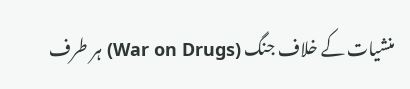منشیات کے خلاف جنگ (War on Drugs) ہر طرف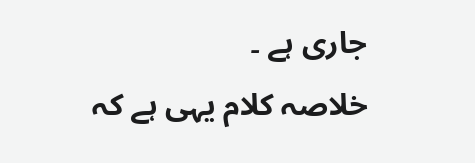جاری ہے ۔
خلاصہ کلام یہی ہے کہ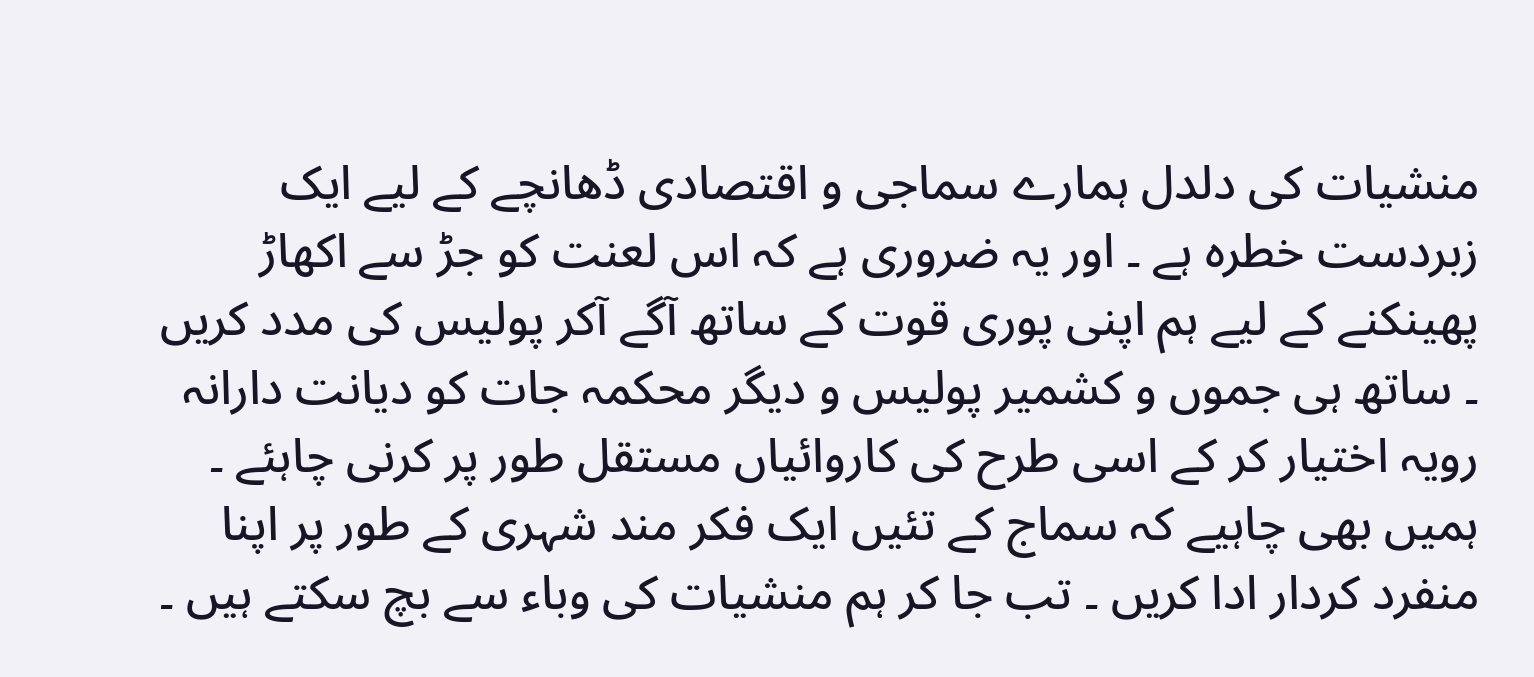منشیات کی دلدل ہمارے سماجی و اقتصادی ڈھانچے کے لیے ایک زبردست خطرہ ہے ۔ اور یہ ضروری ہے کہ اس لعنت کو جڑ سے اکھاڑ پھینکنے کے لیے ہم اپنی پوری قوت کے ساتھ آگے آکر پولیس کی مدد کریں ۔ ساتھ ہی جموں و کشمیر پولیس و دیگر محکمہ جات کو دیانت دارانہ رویہ اختیار کر کے اسی طرح کی کاروائیاں مستقل طور پر کرنی چاہئے ۔ ہمیں بھی چاہیے کہ سماج کے تئیں ایک فکر مند شہری کے طور پر اپنا منفرد کردار ادا کریں ۔ تب جا کر ہم منشیات کی وباء سے بچ سکتے ہیں ۔